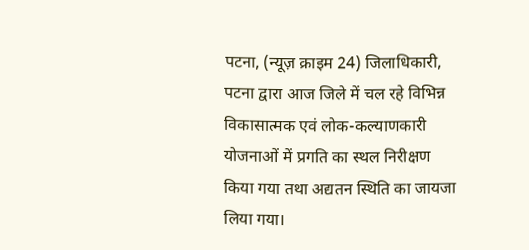पटना, (न्यूज़ क्राइम 24) जिलाधिकारी, पटना द्वारा आज जिले में चल रहे विभिन्न विकासात्मक एवं लोक-कल्याणकारी योजनाओं में प्रगति का स्थल निरीक्षण किया गया तथा अद्यतन स्थिति का जायजा लिया गया।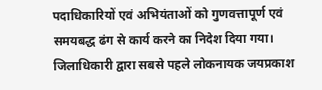पदाधिकारियों एवं अभियंताओं को गुणवत्तापूर्ण एवं समयबद्ध ढंग से कार्य करने का निदेश दिया गया। जिलाधिकारी द्वारा सबसे पहले लोकनायक जयप्रकाश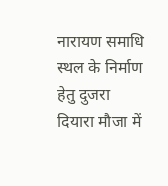नारायण समाधि स्थल के निर्माण हेतु दुजरा दियारा मौजा में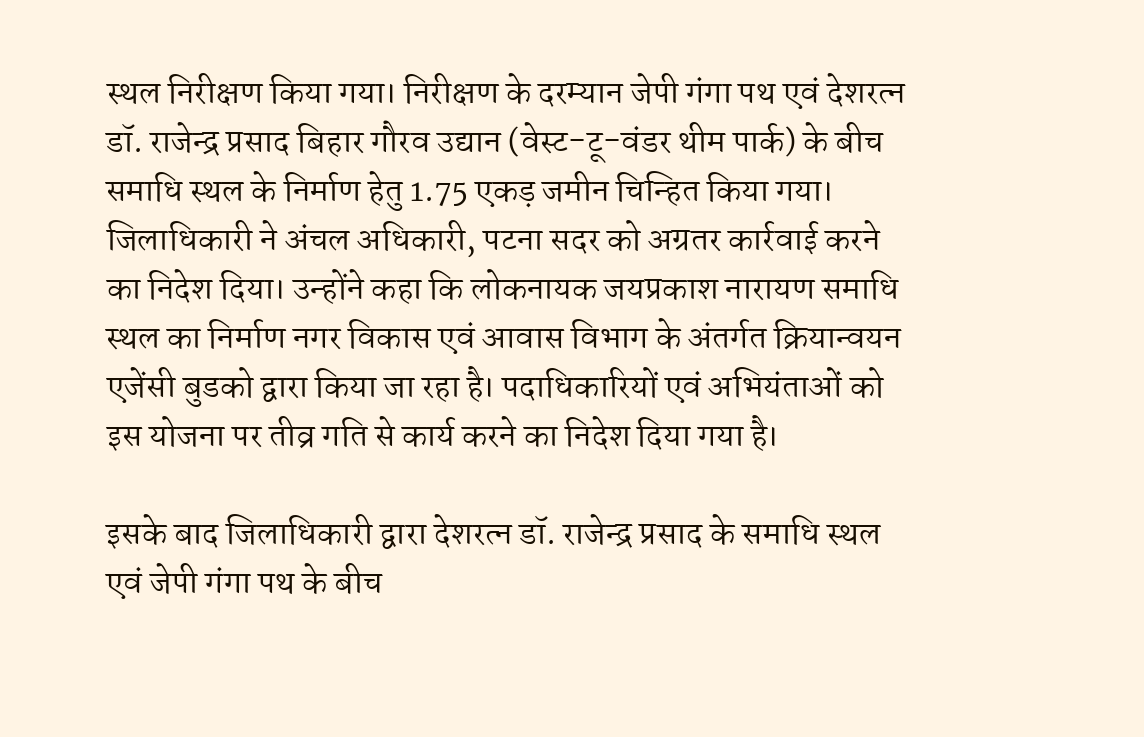स्थल निरीक्षण किया गया। निरीक्षण के दरम्यान जेपी गंगा पथ एवं देशरत्न डॉ. राजेन्द्र प्रसाद बिहार गौरव उद्यान (वेस्ट-टू-वंडर थीम पार्क) के बीच समाधि स्थल के निर्माण हेतु 1.75 एकड़ जमीन चिन्हित किया गया। जिलाधिकारी ने अंचल अधिकारी, पटना सदर को अग्रतर कार्रवाई करने का निदेश दिया। उन्होंने कहा कि लोकनायक जयप्रकाश नारायण समाधि स्थल का निर्माण नगर विकास एवं आवास विभाग के अंतर्गत क्रियान्वयन एजेंसी बुडको द्वारा किया जा रहा है। पदाधिकारियों एवं अभियंताओं को इस योजना पर तीव्र गति से कार्य करने का निदेश दिया गया है।

इसके बाद जिलाधिकारी द्वारा देशरत्न डॉ. राजेन्द्र प्रसाद के समाधि स्थल एवं जेपी गंगा पथ के बीच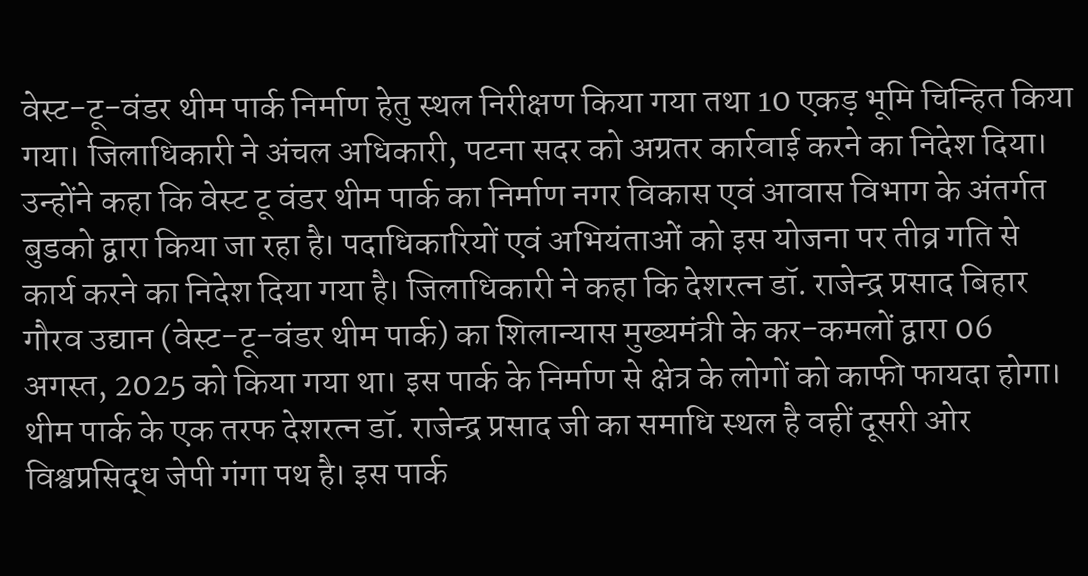वेस्ट-टू-वंडर थीम पार्क निर्माण हेतु स्थल निरीक्षण किया गया तथा 10 एकड़ भूमि चिन्हित किया गया। जिलाधिकारी ने अंचल अधिकारी, पटना सदर को अग्रतर कार्रवाई करने का निदेश दिया। उन्होंने कहा कि वेस्ट टू वंडर थीम पार्क का निर्माण नगर विकास एवं आवास विभाग के अंतर्गत बुडको द्वारा किया जा रहा है। पदाधिकारियों एवं अभियंताओं को इस योजना पर तीव्र गति से कार्य करने का निदेश दिया गया है। जिलाधिकारी ने कहा कि देशरत्न डॉ. राजेन्द्र प्रसाद बिहार गौरव उद्यान (वेस्ट-टू-वंडर थीम पार्क) का शिलान्यास मुख्यमंत्री के कर-कमलों द्वारा 06 अगस्त, 2025 को किया गया था। इस पार्क के निर्माण से क्षेत्र के लोगों को काफी फायदा होगा।
थीम पार्क के एक तरफ देशरत्न डॉ. राजेन्द्र प्रसाद जी का समाधि स्थल है वहीं दूसरी ओर विश्वप्रसिद्ध जेपी गंगा पथ है। इस पार्क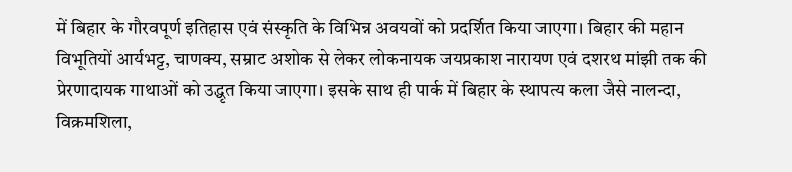में बिहार के गौरवपूर्ण इतिहास एवं संस्कृति के विभिन्न अवयवों को प्रदर्शित किया जाएगा। बिहार की महान विभूतियों आर्यभट्ट, चाणक्य, सम्राट अशोक से लेकर लोकनायक जयप्रकाश नारायण एवं दशरथ मांझी तक की प्रेरणादायक गाथाओं को उद्धृत किया जाएगा। इसके साथ ही पार्क में बिहार के स्थापत्य कला जैसे नालन्दा, विक्रमशिला,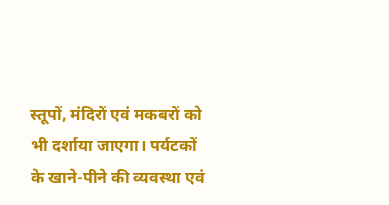स्तूपों, मंदिरों एवं मकबरों को भी दर्शाया जाएगा। पर्यटकों के खाने-पीने की व्यवस्था एवं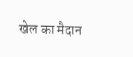खेल का मैदान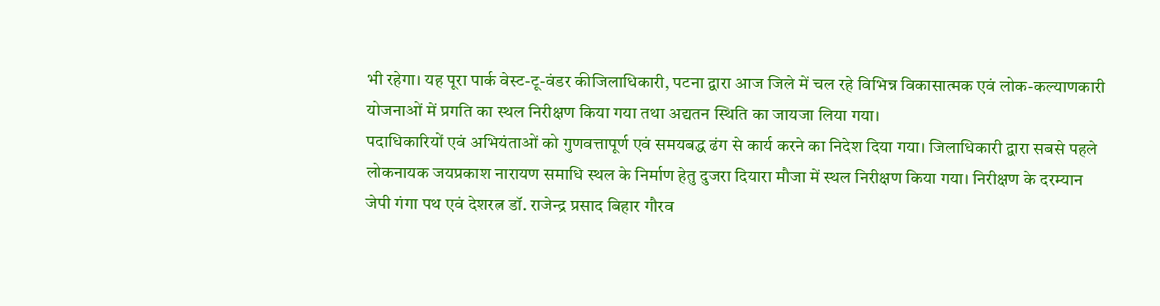भी रहेगा। यह पूरा पार्क वेस्ट-टू-वंडर कीजिलाधिकारी, पटना द्वारा आज जिले में चल रहे विभिन्न विकासात्मक एवं लोक-कल्याणकारी योजनाओं में प्रगति का स्थल निरीक्षण किया गया तथा अद्यतन स्थिति का जायजा लिया गया।
पदाधिकारियों एवं अभियंताओं को गुणवत्तापूर्ण एवं समयबद्ध ढंग से कार्य करने का निदेश दिया गया। जिलाधिकारी द्वारा सबसे पहले लोकनायक जयप्रकाश नारायण समाधि स्थल के निर्माण हेतु दुजरा दियारा मौजा में स्थल निरीक्षण किया गया। निरीक्षण के दरम्यान जेपी गंगा पथ एवं देशरत्न डॉ. राजेन्द्र प्रसाद बिहार गौरव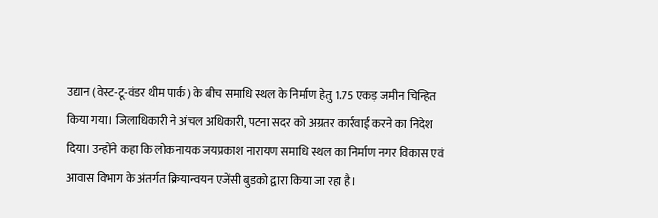उद्यान (वेस्ट-टू-वंडर थीम पार्क) के बीच समाधि स्थल के निर्माण हेतु 1.75 एकड़ जमीन चिन्हित किया गया। जिलाधिकारी ने अंचल अधिकारी, पटना सदर को अग्रतर कार्रवाई करने का निदेश दिया। उन्होंने कहा कि लोकनायक जयप्रकाश नारायण समाधि स्थल का निर्माण नगर विकास एवं आवास विभाग के अंतर्गत क्रियान्वयन एजेंसी बुडको द्वारा किया जा रहा है।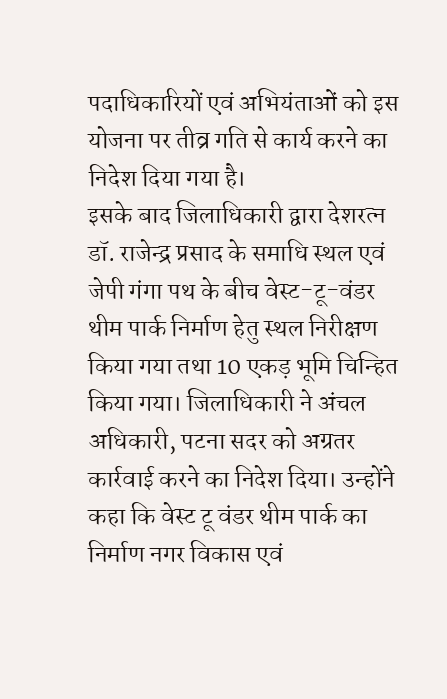पदाधिकारियों एवं अभियंताओं को इस योजना पर तीव्र गति से कार्य करने का निदेश दिया गया है।
इसके बाद जिलाधिकारी द्वारा देशरत्न डॉ. राजेन्द्र प्रसाद के समाधि स्थल एवं जेपी गंगा पथ के बीच वेस्ट-टू-वंडर थीम पार्क निर्माण हेतु स्थल निरीक्षण किया गया तथा 10 एकड़ भूमि चिन्हित किया गया। जिलाधिकारी ने अंचल अधिकारी, पटना सदर को अग्रतर कार्रवाई करने का निदेश दिया। उन्होंने कहा कि वेस्ट टू वंडर थीम पार्क का निर्माण नगर विकास एवं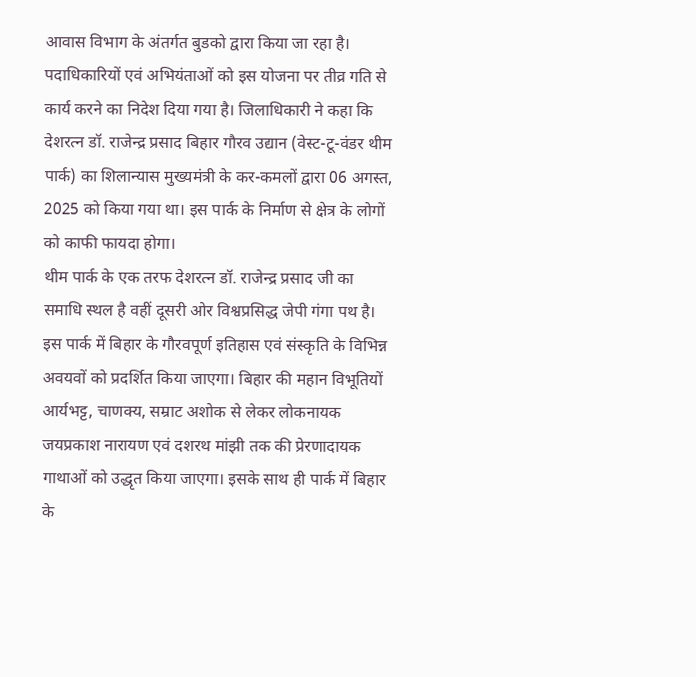आवास विभाग के अंतर्गत बुडको द्वारा किया जा रहा है। पदाधिकारियों एवं अभियंताओं को इस योजना पर तीव्र गति से कार्य करने का निदेश दिया गया है। जिलाधिकारी ने कहा कि देशरत्न डॉ. राजेन्द्र प्रसाद बिहार गौरव उद्यान (वेस्ट-टू-वंडर थीम पार्क) का शिलान्यास मुख्यमंत्री के कर-कमलों द्वारा 06 अगस्त, 2025 को किया गया था। इस पार्क के निर्माण से क्षेत्र के लोगों को काफी फायदा होगा।
थीम पार्क के एक तरफ देशरत्न डॉ. राजेन्द्र प्रसाद जी का समाधि स्थल है वहीं दूसरी ओर विश्वप्रसिद्ध जेपी गंगा पथ है। इस पार्क में बिहार के गौरवपूर्ण इतिहास एवं संस्कृति के विभिन्न अवयवों को प्रदर्शित किया जाएगा। बिहार की महान विभूतियों आर्यभट्ट, चाणक्य, सम्राट अशोक से लेकर लोकनायक जयप्रकाश नारायण एवं दशरथ मांझी तक की प्रेरणादायक गाथाओं को उद्धृत किया जाएगा। इसके साथ ही पार्क में बिहार के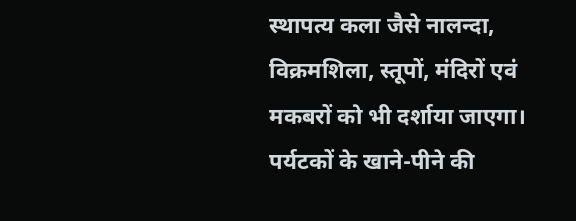स्थापत्य कला जैसे नालन्दा, विक्रमशिला, स्तूपों, मंदिरों एवं मकबरों को भी दर्शाया जाएगा। पर्यटकों के खाने-पीने की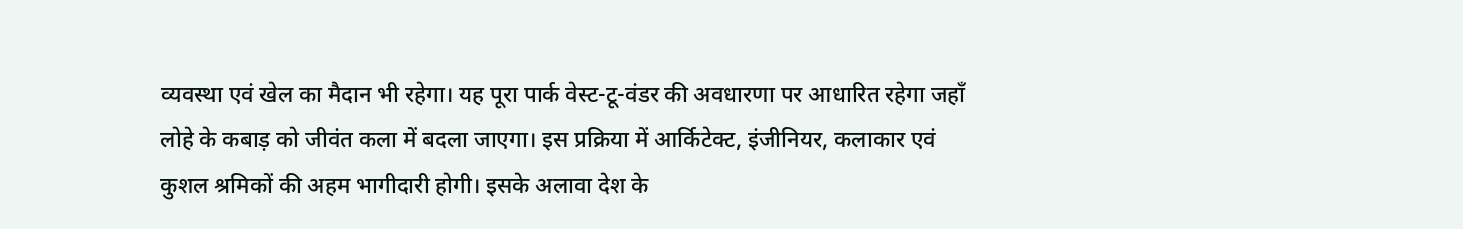व्यवस्था एवं खेल का मैदान भी रहेगा। यह पूरा पार्क वेस्ट-टू-वंडर की अवधारणा पर आधारित रहेगा जहाँ लोहे के कबाड़ को जीवंत कला में बदला जाएगा। इस प्रक्रिया में आर्किटेक्ट, इंजीनियर, कलाकार एवं कुशल श्रमिकों की अहम भागीदारी होगी। इसके अलावा देश के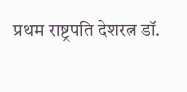प्रथम राष्ट्रपति देशरत्न डॉ.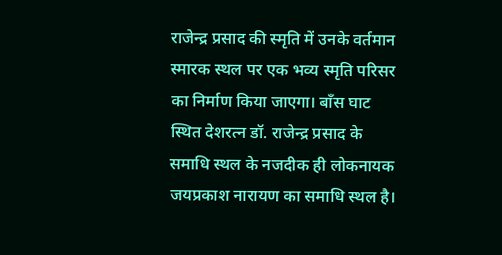राजेन्द्र प्रसाद की स्मृति में उनके वर्तमान स्मारक स्थल पर एक भव्य स्मृति परिसर का निर्माण किया जाएगा। बाँस घाट स्थित देशरत्न डॉ. राजेन्द्र प्रसाद के समाधि स्थल के नजदीक ही लोकनायक जयप्रकाश नारायण का समाधि स्थल है।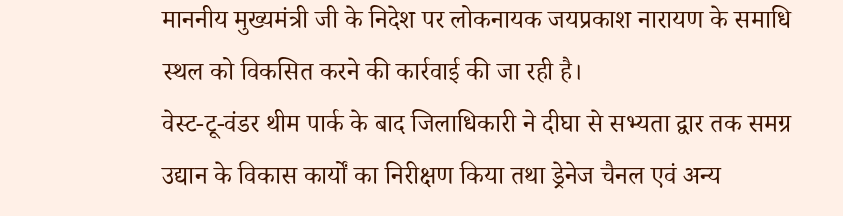माननीय मुख्यमंत्री जी के निदेश पर लोकनायक जयप्रकाश नारायण के समाधि स्थल को विकसित करने की कार्रवाई की जा रही है।
वेस्ट-टू-वंडर थीम पार्क के बाद जिलाधिकारी ने दीघा से सभ्यता द्वार तक समग्र उद्यान के विकास कार्यों का निरीक्षण किया तथा ड्रेनेज चैनल एवं अन्य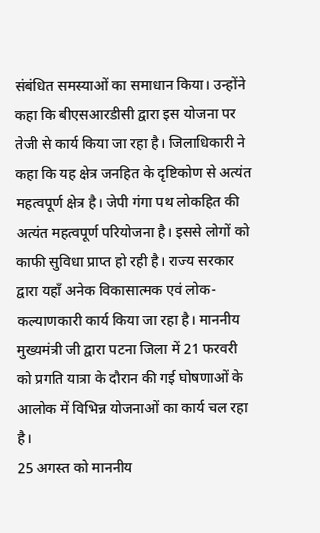संबंधित समस्याओं का समाधान किया। उन्होंने कहा कि बीएसआरडीसी द्वारा इस योजना पर तेजी से कार्य किया जा रहा है। जिलाधिकारी ने कहा कि यह क्षेत्र जनहित के दृष्टिकोण से अत्यंत महत्वपूर्ण क्षेत्र है। जेपी गंगा पथ लोकहित की अत्यंत महत्वपूर्ण परियोजना है। इससे लोगों को काफी सुविधा प्राप्त हो रही है। राज्य सरकार द्वारा यहाँ अनेक विकासात्मक एवं लोक-कल्याणकारी कार्य किया जा रहा है। माननीय मुख्यमंत्री जी द्वारा पटना जिला में 21 फरवरी को प्रगति यात्रा के दौरान की गई घोषणाओं के आलोक में विभिन्न योजनाओं का कार्य चल रहा है।
25 अगस्त को माननीय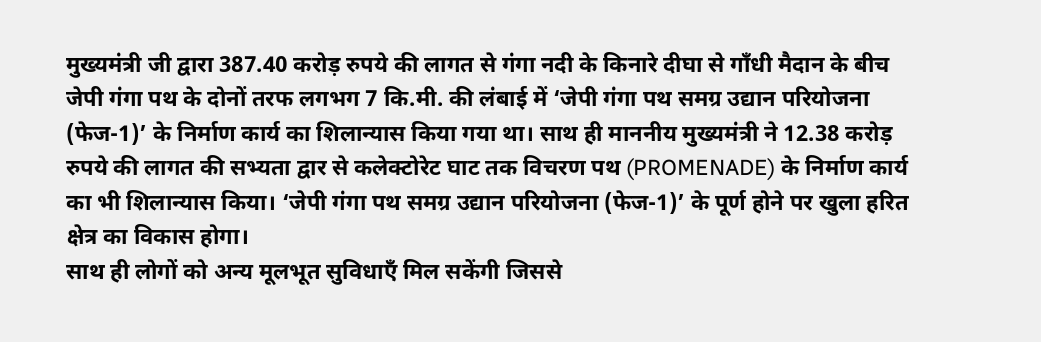मुख्यमंत्री जी द्वारा 387.40 करोड़ रुपये की लागत से गंगा नदी के किनारे दीघा से गाँधी मैदान के बीच जेपी गंगा पथ के दोनों तरफ लगभग 7 कि.मी. की लंबाई में ‘जेपी गंगा पथ समग्र उद्यान परियोजना (फेज-1)’ के निर्माण कार्य का शिलान्यास किया गया था। साथ ही माननीय मुख्यमंत्री ने 12.38 करोड़ रुपये की लागत की सभ्यता द्वार से कलेक्टोरेट घाट तक विचरण पथ (PROMENADE) के निर्माण कार्य का भी शिलान्यास किया। ‘जेपी गंगा पथ समग्र उद्यान परियोजना (फेज-1)’ के पूर्ण होने पर खुला हरित क्षेत्र का विकास होगा।
साथ ही लोगों को अन्य मूलभूत सुविधाएँ मिल सकेंगी जिससे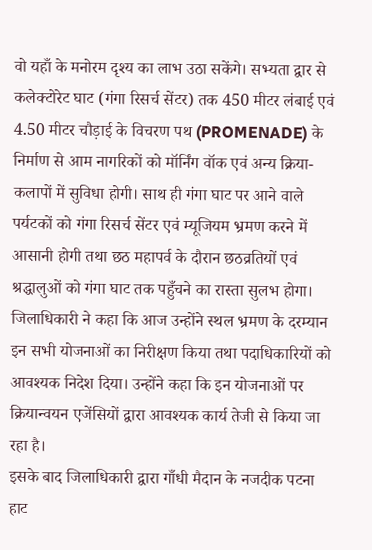वो यहाँ के मनोरम दृश्य का लाभ उठा सकेंगे। सभ्यता द्वार से कलेक्टोरेट घाट (गंगा रिसर्च सेंटर) तक 450 मीटर लंबाई एवं 4.50 मीटर चौड़ाई के विचरण पथ (PROMENADE) के निर्माण से आम नागरिकों को मॉर्निंग वॉक एवं अन्य क्रिया-कलापों में सुविधा होगी। साथ ही गंगा घाट पर आने वाले पर्यटकों को गंगा रिसर्च सेंटर एवं म्यूजियम भ्रमण करने में आसानी होगी तथा छठ महापर्व के दौरान छठव्रतियों एवं श्रद्धालुओं को गंगा घाट तक पहुँचने का रास्ता सुलभ होगा। जिलाधिकारी ने कहा कि आज उन्होंने स्थल भ्रमण के दरम्यान इन सभी योजनाओं का निरीक्षण किया तथा पदाधिकारियों को आवश्यक निदेश दिया। उन्होंने कहा कि इन योजनाओं पर क्रियान्वयन एजेंसियों द्वारा आवश्यक कार्य तेजी से किया जा रहा है।
इसके बाद जिलाधिकारी द्वारा गाँधी मैदान के नजदीक पटना हाट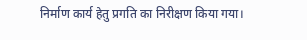निर्माण कार्य हेतु प्रगति का निरीक्षण किया गया।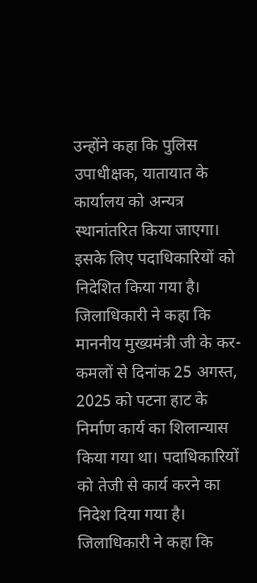उन्होंने कहा कि पुलिस उपाधीक्षक, यातायात के कार्यालय को अन्यत्र स्थानांतरित किया जाएगा। इसके लिए पदाधिकारियों को निदेशित किया गया है। जिलाधिकारी ने कहा कि माननीय मुख्यमंत्री जी के कर-कमलों से दिनांक 25 अगस्त, 2025 को पटना हाट के निर्माण कार्य का शिलान्यास किया गया था। पदाधिकारियों को तेजी से कार्य करने का निदेश दिया गया है।
जिलाधिकारी ने कहा कि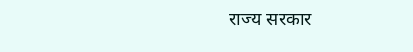राज्य सरकार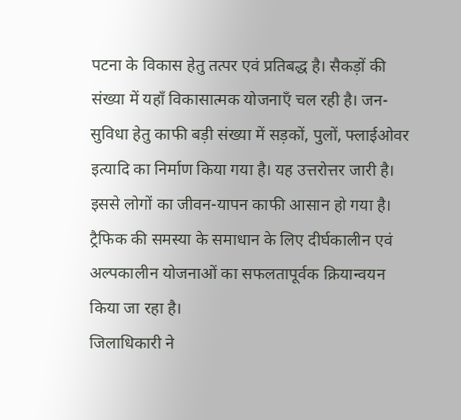पटना के विकास हेतु तत्पर एवं प्रतिबद्ध है। सैकड़ों की संख्या में यहाँ विकासात्मक योजनाएँ चल रही है। जन-सुविधा हेतु काफी बड़ी संख्या में सड़कों, पुलों, फ्लाईओवर इत्यादि का निर्माण किया गया है। यह उत्तरोत्तर जारी है। इससे लोगों का जीवन-यापन काफी आसान हो गया है। ट्रैफिक की समस्या के समाधान के लिए दीर्घकालीन एवं अल्पकालीन योजनाओं का सफलतापूर्वक क्रियान्वयन किया जा रहा है।
जिलाधिकारी ने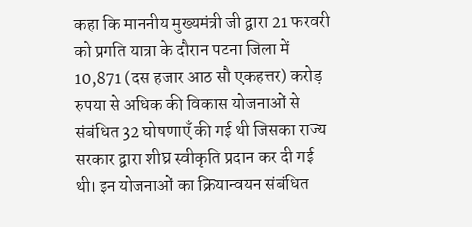कहा कि माननीय मुख्यमंत्री जी द्वारा 21 फरवरी को प्रगति यात्रा के दौरान पटना जिला में 10,871 (दस हजार आठ सौ एकहत्तर) करोड़ रुपया से अधिक की विकास योजनाओं से संबंधित 32 घोषणाएँ की गई थी जिसका राज्य सरकार द्वारा शीघ्र स्वीकृति प्रदान कर दी गई थी। इन योजनाओं का क्रियान्वयन संबंधित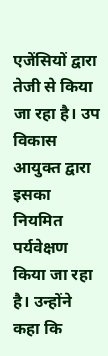एजेंसियों द्वारा तेजी से किया जा रहा है। उप विकास आयुक्त द्वारा इसका नियमित पर्यवेक्षण किया जा रहा है। उन्होंने कहा कि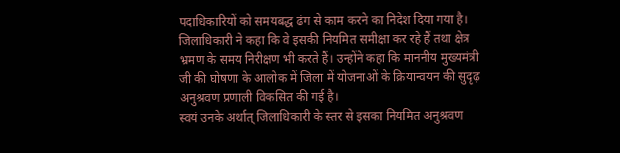पदाधिकारियों को समयबद्ध ढंग से काम करने का निदेश दिया गया है। जिलाधिकारी ने कहा कि वे इसकी नियमित समीक्षा कर रहे हैं तथा क्षेत्र भ्रमण के समय निरीक्षण भी करते हैं। उन्होंने कहा कि माननीय मुख्यमंत्री जी की घोषणा के आलोक में जिला में योजनाओं के क्रियान्वयन की सुदृढ़ अनुश्रवण प्रणाली विकसित की गई है।
स्वयं उनके अर्थात् जिलाधिकारी के स्तर से इसका नियमित अनुश्रवण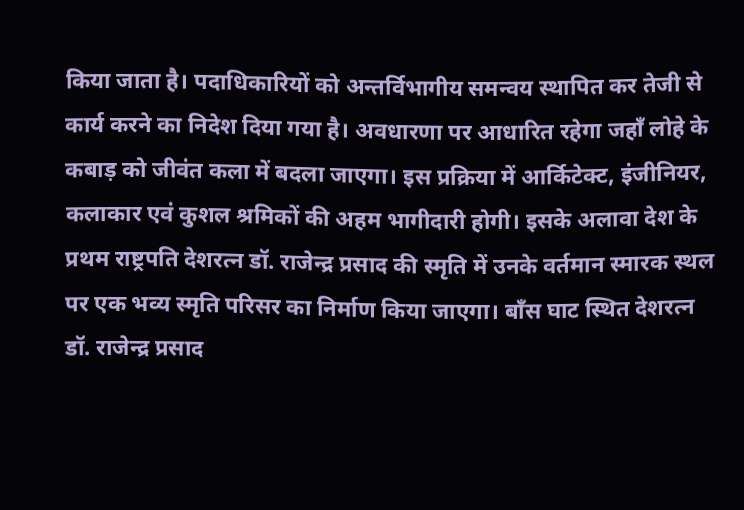किया जाता है। पदाधिकारियों को अन्तर्विभागीय समन्वय स्थापित कर तेजी से कार्य करने का निदेश दिया गया है। अवधारणा पर आधारित रहेगा जहाँ लोहे के कबाड़ को जीवंत कला में बदला जाएगा। इस प्रक्रिया में आर्किटेक्ट, इंजीनियर, कलाकार एवं कुशल श्रमिकों की अहम भागीदारी होगी। इसके अलावा देश के प्रथम राष्ट्रपति देशरत्न डॉ. राजेन्द्र प्रसाद की स्मृति में उनके वर्तमान स्मारक स्थल पर एक भव्य स्मृति परिसर का निर्माण किया जाएगा। बाँस घाट स्थित देशरत्न डॉ. राजेन्द्र प्रसाद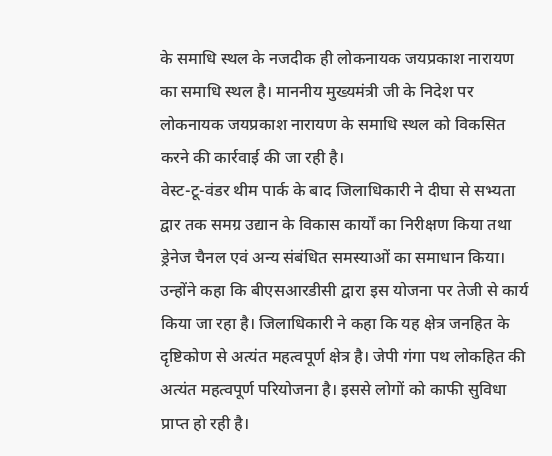के समाधि स्थल के नजदीक ही लोकनायक जयप्रकाश नारायण का समाधि स्थल है। माननीय मुख्यमंत्री जी के निदेश पर लोकनायक जयप्रकाश नारायण के समाधि स्थल को विकसित करने की कार्रवाई की जा रही है।
वेस्ट-टू-वंडर थीम पार्क के बाद जिलाधिकारी ने दीघा से सभ्यता द्वार तक समग्र उद्यान के विकास कार्यों का निरीक्षण किया तथा ड्रेनेज चैनल एवं अन्य संबंधित समस्याओं का समाधान किया। उन्होंने कहा कि बीएसआरडीसी द्वारा इस योजना पर तेजी से कार्य किया जा रहा है। जिलाधिकारी ने कहा कि यह क्षेत्र जनहित के दृष्टिकोण से अत्यंत महत्वपूर्ण क्षेत्र है। जेपी गंगा पथ लोकहित की अत्यंत महत्वपूर्ण परियोजना है। इससे लोगों को काफी सुविधा प्राप्त हो रही है।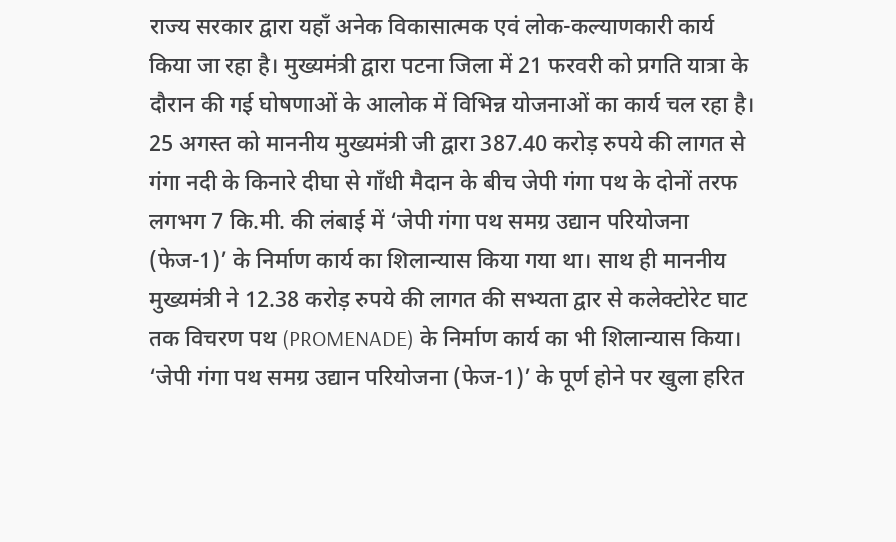राज्य सरकार द्वारा यहाँ अनेक विकासात्मक एवं लोक-कल्याणकारी कार्य किया जा रहा है। मुख्यमंत्री द्वारा पटना जिला में 21 फरवरी को प्रगति यात्रा के दौरान की गई घोषणाओं के आलोक में विभिन्न योजनाओं का कार्य चल रहा है। 25 अगस्त को माननीय मुख्यमंत्री जी द्वारा 387.40 करोड़ रुपये की लागत से गंगा नदी के किनारे दीघा से गाँधी मैदान के बीच जेपी गंगा पथ के दोनों तरफ लगभग 7 कि.मी. की लंबाई में ‘जेपी गंगा पथ समग्र उद्यान परियोजना (फेज-1)’ के निर्माण कार्य का शिलान्यास किया गया था। साथ ही माननीय मुख्यमंत्री ने 12.38 करोड़ रुपये की लागत की सभ्यता द्वार से कलेक्टोरेट घाट तक विचरण पथ (PROMENADE) के निर्माण कार्य का भी शिलान्यास किया।
‘जेपी गंगा पथ समग्र उद्यान परियोजना (फेज-1)’ के पूर्ण होने पर खुला हरित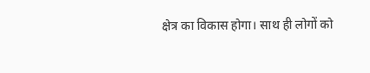क्षेत्र का विकास होगा। साथ ही लोगों को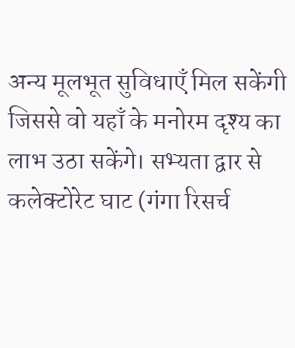अन्य मूलभूत सुविधाएँ मिल सकेंगी जिससे वो यहाँ के मनोरम दृश्य का लाभ उठा सकेंगे। सभ्यता द्वार से कलेक्टोरेट घाट (गंगा रिसर्च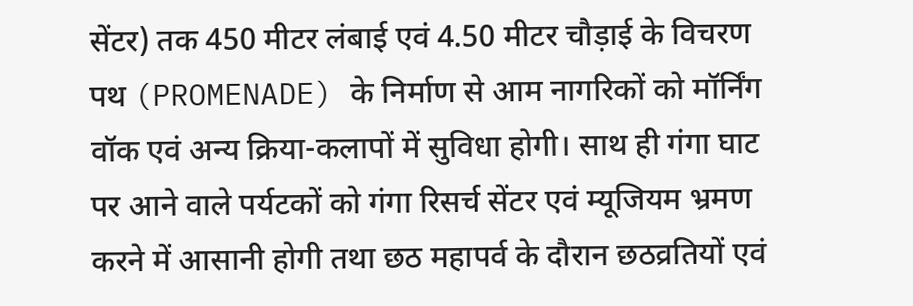सेंटर) तक 450 मीटर लंबाई एवं 4.50 मीटर चौड़ाई के विचरण पथ (PROMENADE) के निर्माण से आम नागरिकों को मॉर्निंग वॉक एवं अन्य क्रिया-कलापों में सुविधा होगी। साथ ही गंगा घाट पर आने वाले पर्यटकों को गंगा रिसर्च सेंटर एवं म्यूजियम भ्रमण करने में आसानी होगी तथा छठ महापर्व के दौरान छठव्रतियों एवं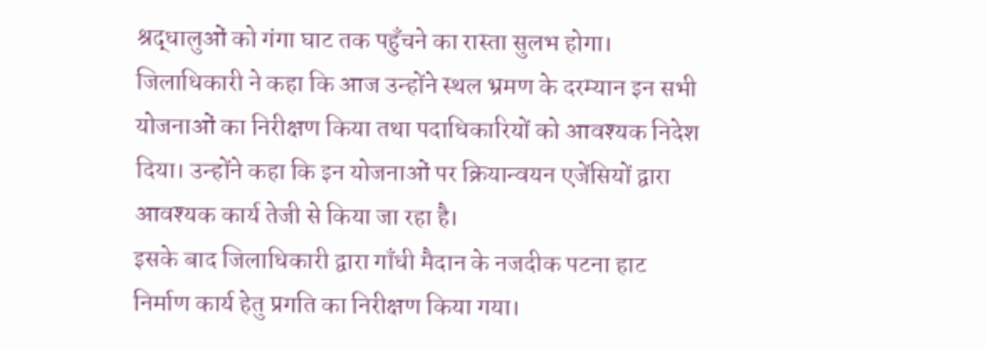श्रद्धालुओं को गंगा घाट तक पहुँचने का रास्ता सुलभ होगा। जिलाधिकारी ने कहा कि आज उन्होंने स्थल भ्रमण के दरम्यान इन सभी योजनाओं का निरीक्षण किया तथा पदाधिकारियों को आवश्यक निदेश दिया। उन्होंने कहा कि इन योजनाओं पर क्रियान्वयन एजेंसियों द्वारा आवश्यक कार्य तेजी से किया जा रहा है।
इसके बाद जिलाधिकारी द्वारा गाँधी मैदान के नजदीक पटना हाट निर्माण कार्य हेतु प्रगति का निरीक्षण किया गया।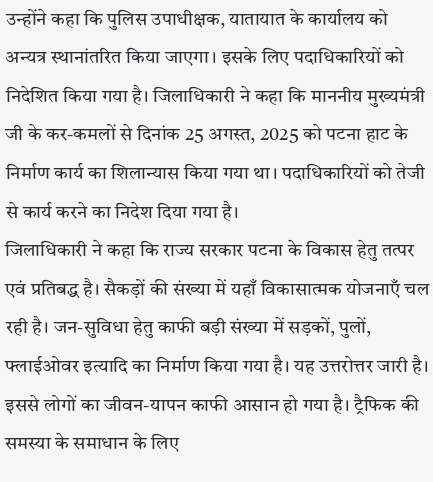उन्होंने कहा कि पुलिस उपाधीक्षक, यातायात के कार्यालय को अन्यत्र स्थानांतरित किया जाएगा। इसके लिए पदाधिकारियों को निदेशित किया गया है। जिलाधिकारी ने कहा कि माननीय मुख्यमंत्री जी के कर-कमलों से दिनांक 25 अगस्त, 2025 को पटना हाट के निर्माण कार्य का शिलान्यास किया गया था। पदाधिकारियों को तेजी से कार्य करने का निदेश दिया गया है।
जिलाधिकारी ने कहा कि राज्य सरकार पटना के विकास हेतु तत्पर एवं प्रतिबद्ध है। सैकड़ों की संख्या में यहाँ विकासात्मक योजनाएँ चल रही है। जन-सुविधा हेतु काफी बड़ी संख्या में सड़कों, पुलों, फ्लाईओवर इत्यादि का निर्माण किया गया है। यह उत्तरोत्तर जारी है। इससे लोगों का जीवन-यापन काफी आसान हो गया है। ट्रैफिक की समस्या के समाधान के लिए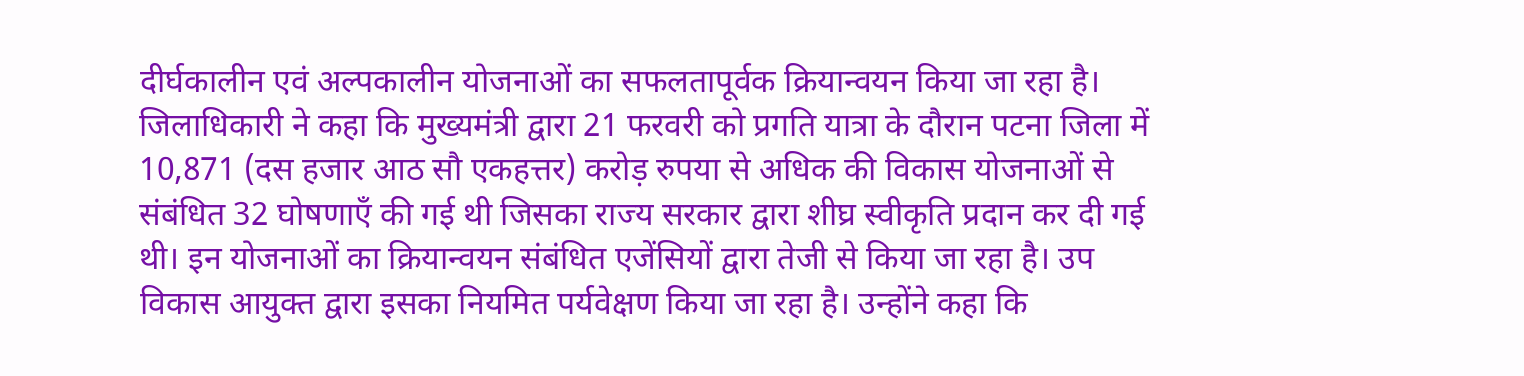दीर्घकालीन एवं अल्पकालीन योजनाओं का सफलतापूर्वक क्रियान्वयन किया जा रहा है।
जिलाधिकारी ने कहा कि मुख्यमंत्री द्वारा 21 फरवरी को प्रगति यात्रा के दौरान पटना जिला में 10,871 (दस हजार आठ सौ एकहत्तर) करोड़ रुपया से अधिक की विकास योजनाओं से संबंधित 32 घोषणाएँ की गई थी जिसका राज्य सरकार द्वारा शीघ्र स्वीकृति प्रदान कर दी गई थी। इन योजनाओं का क्रियान्वयन संबंधित एजेंसियों द्वारा तेजी से किया जा रहा है। उप विकास आयुक्त द्वारा इसका नियमित पर्यवेक्षण किया जा रहा है। उन्होंने कहा कि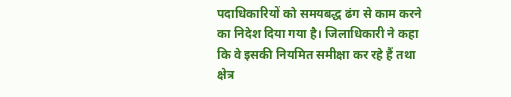पदाधिकारियों को समयबद्ध ढंग से काम करने का निदेश दिया गया है। जिलाधिकारी ने कहा कि वे इसकी नियमित समीक्षा कर रहे हैं तथा क्षेत्र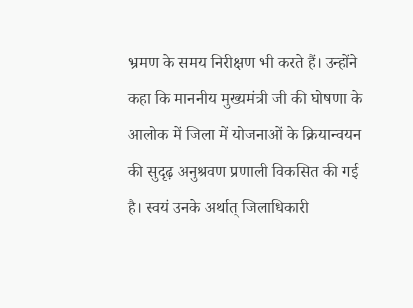भ्रमण के समय निरीक्षण भी करते हैं। उन्होंने कहा कि माननीय मुख्यमंत्री जी की घोषणा के आलोक में जिला में योजनाओं के क्रियान्वयन की सुदृढ़ अनुश्रवण प्रणाली विकसित की गई है। स्वयं उनके अर्थात् जिलाधिकारी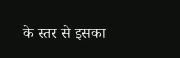के स्तर से इसका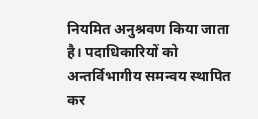नियमित अनुश्रवण किया जाता है। पदाधिकारियों को अन्तर्विभागीय समन्वय स्थापित कर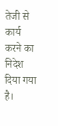तेजी से कार्य करने का निदेश दिया गया है।